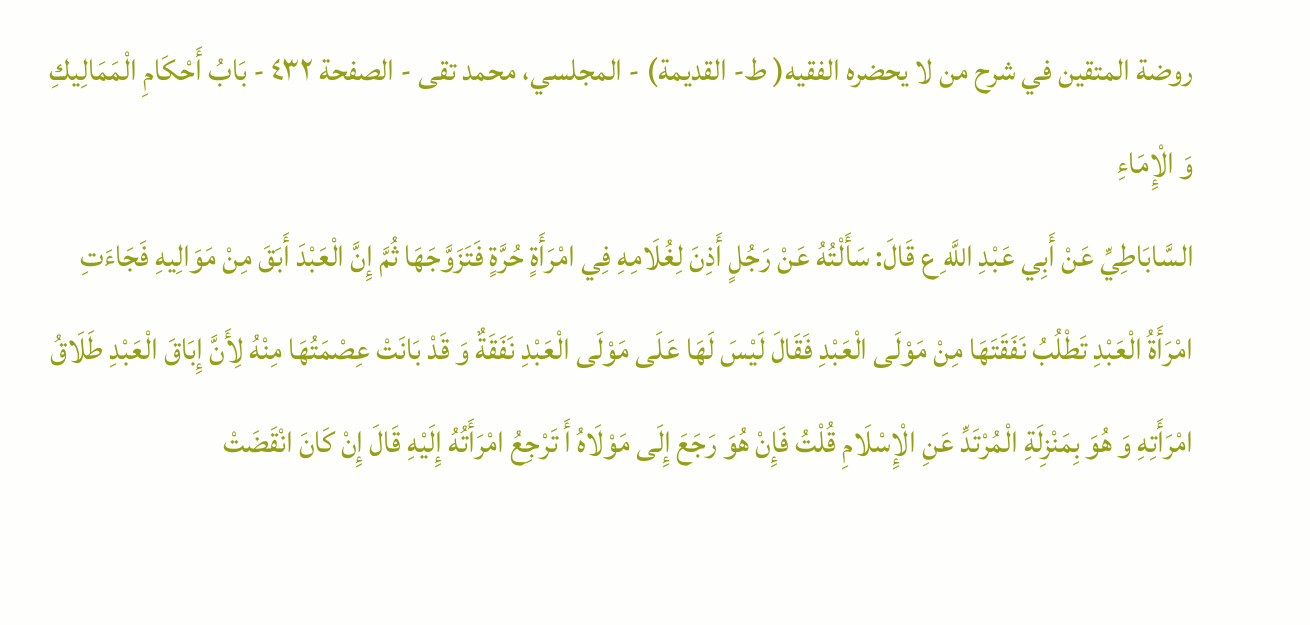روضة المتقين في شرح من لا يحضره الفقيه( ط- القديمة) - المجلسي، محمد تقى - الصفحة ٤٣٢ - بَابُ أَحْكَامِ الْمَمَالِيكِ وَ الْإِمَاءِ
السَّابَاطِيِّ عَنْ أَبِي عَبْدِ اللَّهِ ع قَالَ: سَأَلْتُهُ عَنْ رَجُلٍ أَذِنَ لِغُلَامِهِ فِي امْرَأَةٍ حُرَّةٍ فَتَزَوَّجَهَا ثُمَّ إِنَّ الْعَبْدَ أَبَقَ مِنْ مَوَالِيهِ فَجَاءَتِ امْرَأَةُ الْعَبْدِ تَطْلُبُ نَفَقَتَهَا مِنْ مَوْلَى الْعَبْدِ فَقَالَ لَيْسَ لَهَا عَلَى مَوْلَى الْعَبْدِ نَفَقَةٌ وَ قَدْ بَانَتْ عِصْمَتُهَا مِنْهُ لِأَنَّ إِبَاقَ الْعَبْدِ طَلَاقُ امْرَأَتِهِ وَ هُوَ بِمَنْزِلَةِ الْمُرْتَدِّ عَنِ الْإِسْلَامِ قُلْتُ فَإِنْ هُوَ رَجَعَ إِلَى مَوْلَاهُ أَ تَرْجِعُ امْرَأَتُهُ إِلَيْهِ قَالَ إِنْ كَانَ انْقَضَتْ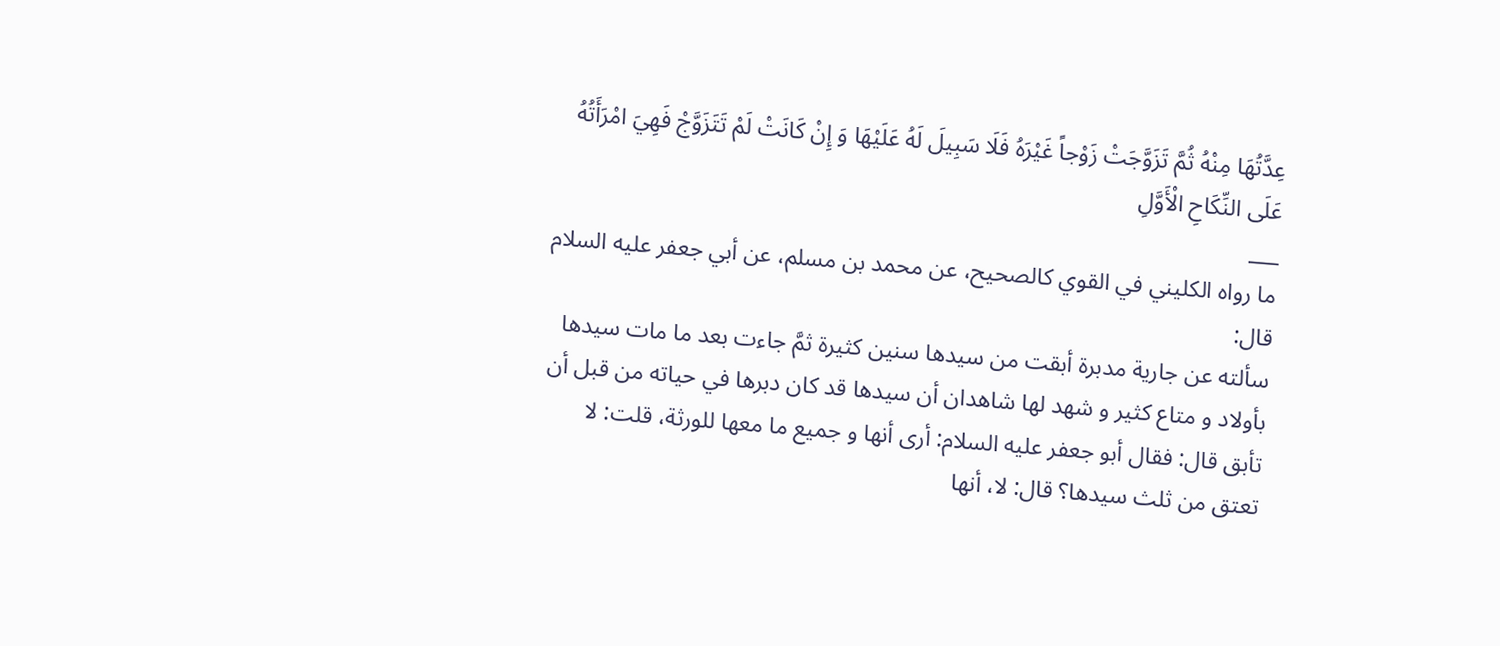عِدَّتُهَا مِنْهُ ثُمَّ تَزَوَّجَتْ زَوْجاً غَيْرَهُ فَلَا سَبِيلَ لَهُ عَلَيْهَا وَ إِنْ كَانَتْ لَمْ تَتَزَوَّجْ فَهِيَ امْرَأَتُهُ عَلَى النِّكَاحِ الْأَوَّلِ
___
ما رواه الكليني في القوي كالصحيح، عن محمد بن مسلم، عن أبي جعفر عليه السلام قال:
سألته عن جارية مدبرة أبقت من سيدها سنين كثيرة ثمَّ جاءت بعد ما مات سيدها بأولاد و متاع كثير و شهد لها شاهدان أن سيدها قد كان دبرها في حياته من قبل أن تأبق قال: فقال أبو جعفر عليه السلام: أرى أنها و جميع ما معها للورثة، قلت: لا تعتق من ثلث سيدها؟ قال: لا، أنها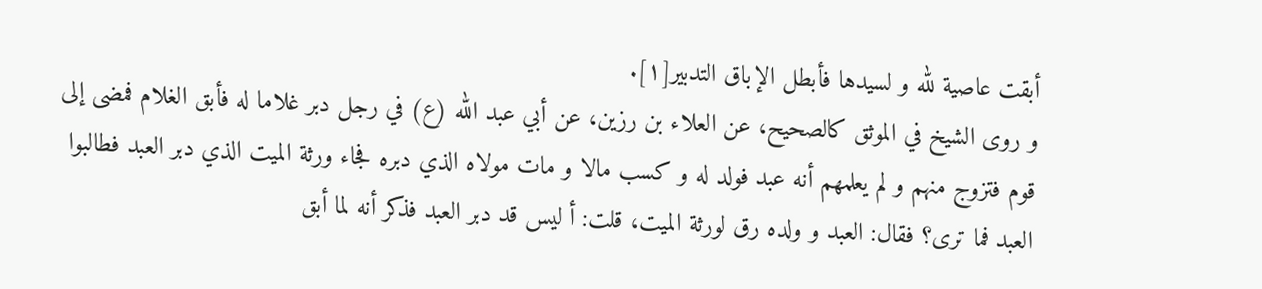أبقت عاصية لله و لسيدها فأبطل الإباق التدبير[١].
و روى الشيخ في الموثق كالصحيح، عن العلاء بن رزين، عن أبي عبد الله (ع) في رجل دبر غلاما له فأبق الغلام فمضى إلى قوم فتزوج منهم و لم يعلمهم أنه عبد فولد له و كسب مالا و مات مولاه الذي دبره فجاء ورثة الميت الذي دبر العبد فطالبوا العبد فما ترى؟ فقال: العبد و ولده رق لورثة الميت، قلت: أ ليس قد دبر العبد فذكر أنه لما أبق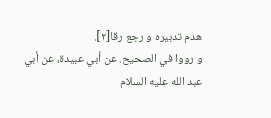هدم تدبيره و رجع رقا[٢].
و رووا في الصحيح. عن أبي عبيدة، عن أبي عبد الله عليه السلام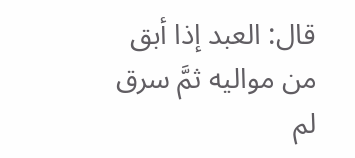قال: العبد إذا أبق من مواليه ثمَّ سرق لم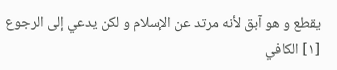يقطع و هو آبق لأنه مرتد عن الإسلام و لكن يدعي إلى الرجوع
[١] الكافي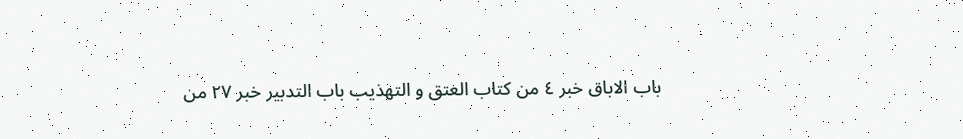باب الاباق خبر ٤ من كتاب العتق و التهذيب باب التدبير خبر ٢٧ من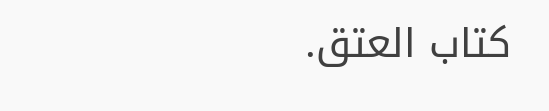كتاب العتق.